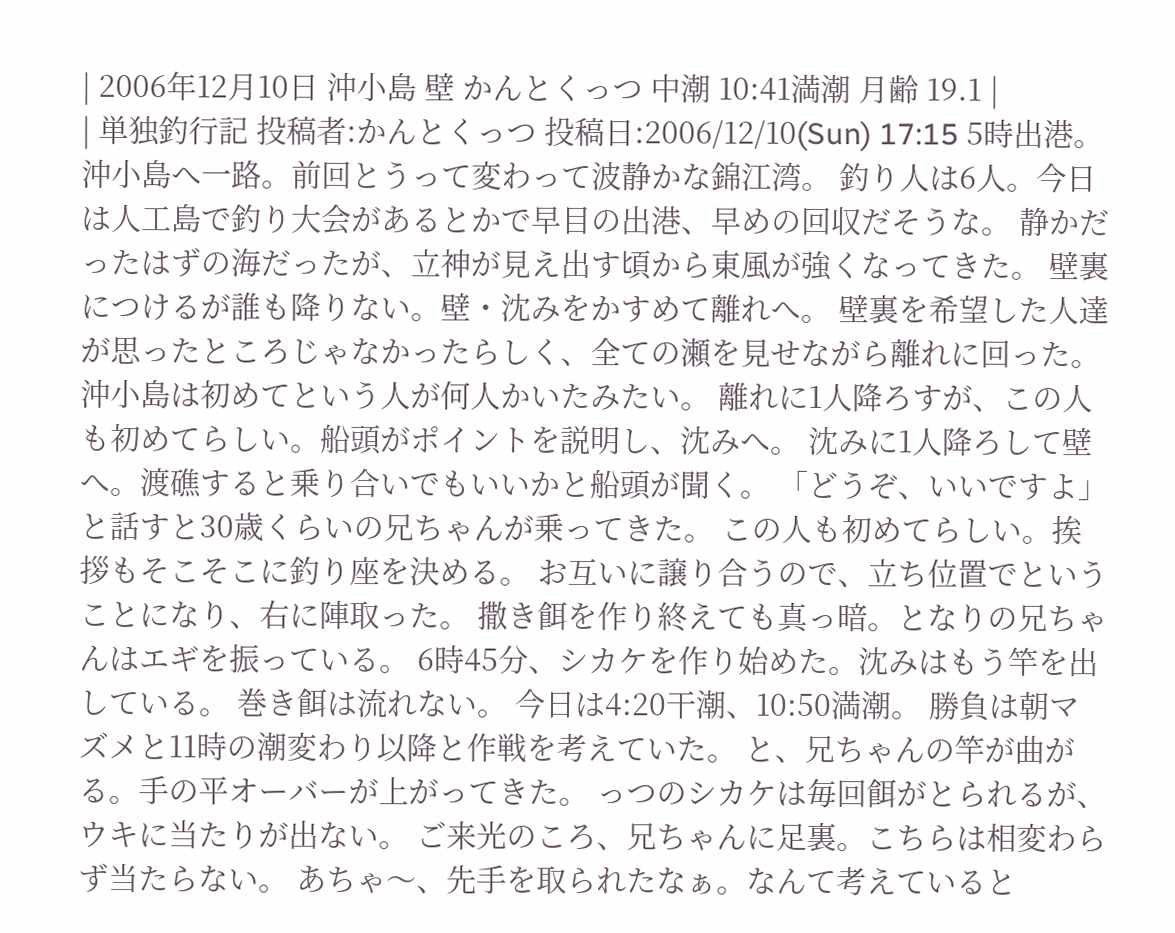| 2006年12月10日 沖小島 壁 かんとくっつ 中潮 10:41満潮 月齢 19.1 |
| 単独釣行記 投稿者:かんとくっつ 投稿日:2006/12/10(Sun) 17:15 5時出港。沖小島へ一路。前回とうって変わって波静かな錦江湾。 釣り人は6人。今日は人工島で釣り大会があるとかで早目の出港、早めの回収だそうな。 静かだったはずの海だったが、立神が見え出す頃から東風が強くなってきた。 壁裏につけるが誰も降りない。壁・沈みをかすめて離れへ。 壁裏を希望した人達が思ったところじゃなかったらしく、全ての瀬を見せながら離れに回った。 沖小島は初めてという人が何人かいたみたい。 離れに1人降ろすが、この人も初めてらしい。船頭がポイントを説明し、沈みへ。 沈みに1人降ろして壁へ。渡礁すると乗り合いでもいいかと船頭が聞く。 「どうぞ、いいですよ」と話すと30歳くらいの兄ちゃんが乗ってきた。 この人も初めてらしい。挨拶もそこそこに釣り座を決める。 お互いに譲り合うので、立ち位置でということになり、右に陣取った。 撒き餌を作り終えても真っ暗。となりの兄ちゃんはエギを振っている。 6時45分、シカケを作り始めた。沈みはもう竿を出している。 巻き餌は流れない。 今日は4:20干潮、10:50満潮。 勝負は朝マズメと11時の潮変わり以降と作戦を考えていた。 と、兄ちゃんの竿が曲がる。手の平オーバーが上がってきた。 っつのシカケは毎回餌がとられるが、ウキに当たりが出ない。 ご来光のころ、兄ちゃんに足裏。こちらは相変わらず当たらない。 あちゃ〜、先手を取られたなぁ。なんて考えていると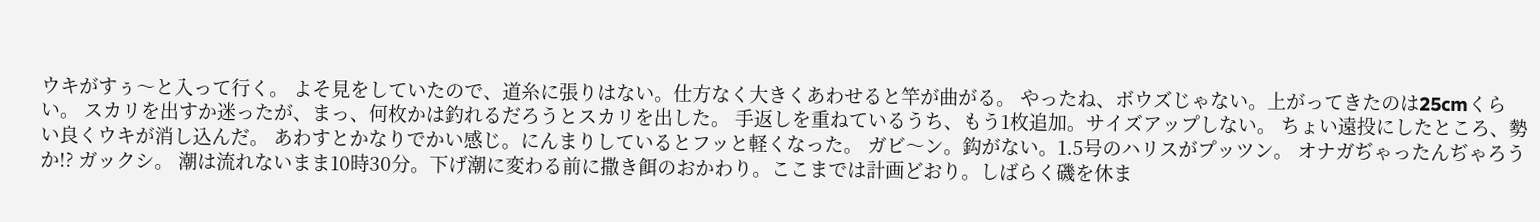ウキがすぅ〜と入って行く。 よそ見をしていたので、道糸に張りはない。仕方なく大きくあわせると竿が曲がる。 やったね、ボウズじゃない。上がってきたのは25cmくらい。 スカリを出すか迷ったが、まっ、何枚かは釣れるだろうとスカリを出した。 手返しを重ねているうち、もう1枚追加。サイズアップしない。 ちょい遠投にしたところ、勢い良くウキが消し込んだ。 あわすとかなりでかい感じ。にんまりしているとフッと軽くなった。 ガビ〜ン。鈎がない。1.5号のハリスがプッツン。 オナガぢゃったんぢゃろうか!? ガックシ。 潮は流れないまま10時30分。下げ潮に変わる前に撒き餌のおかわり。ここまでは計画どおり。しばらく磯を休ま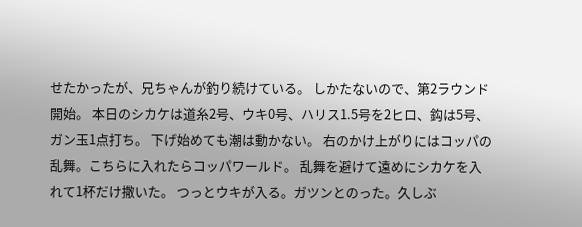せたかったが、兄ちゃんが釣り続けている。 しかたないので、第2ラウンド開始。 本日のシカケは道糸2号、ウキ0号、ハリス1.5号を2ヒロ、鈎は5号、ガン玉1点打ち。 下げ始めても潮は動かない。 右のかけ上がりにはコッパの乱舞。こちらに入れたらコッパワールド。 乱舞を避けて遠めにシカケを入れて1杯だけ撒いた。 つっとウキが入る。ガツンとのった。久しぶ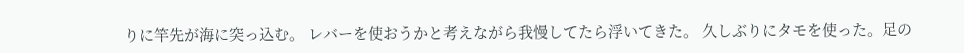りに竿先が海に突っ込む。 レバーを使おうかと考えながら我慢してたら浮いてきた。 久しぶりにタモを使った。足の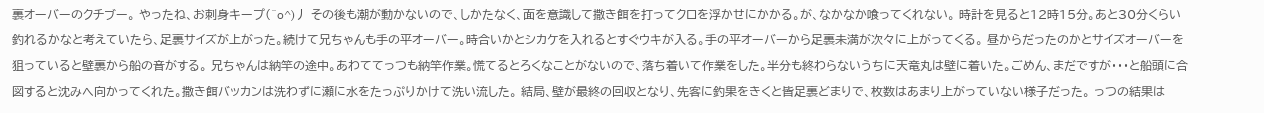裏オーバーのクチブー。 やったね、お刺身キープ(^o^)丿 その後も潮が動かないので、しかたなく、面を意識して撒き餌を打ってクロを浮かせにかかる。が、なかなか喰ってくれない。 時計を見ると12時15分。あと30分くらい釣れるかなと考えていたら、足裏サイズが上がった。続けて兄ちゃんも手の平オーバー。時合いかとシカケを入れるとすぐウキが入る。手の平オーバーから足裏未満が次々に上がってくる。 昼からだったのかとサイズオーバーを狙っていると壁裏から船の音がする。 兄ちゃんは納竿の途中。あわててっつも納竿作業。慌てるとろくなことがないので、落ち着いて作業をした。半分も終わらないうちに天竜丸は壁に着いた。ごめん、まだですが・・・と船頭に合図すると沈みへ向かってくれた。撒き餌バッカンは洗わずに瀬に水をたっぷりかけて洗い流した。 結局、壁が最終の回収となり、先客に釣果をきくと皆足裏どまりで、枚数はあまり上がっていない様子だった。 っつの結果は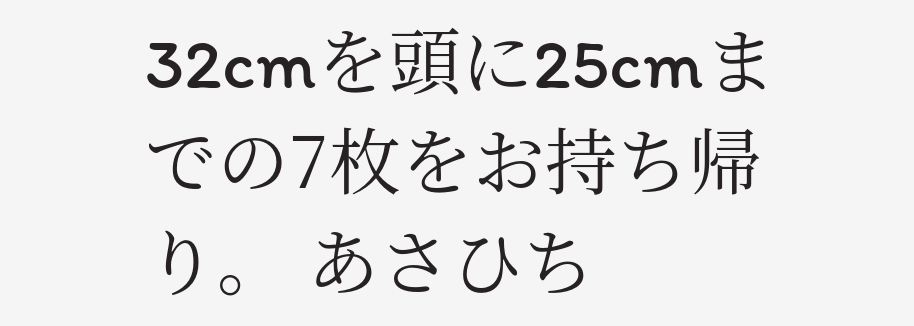32cmを頭に25cmまでの7枚をお持ち帰り。 あさひち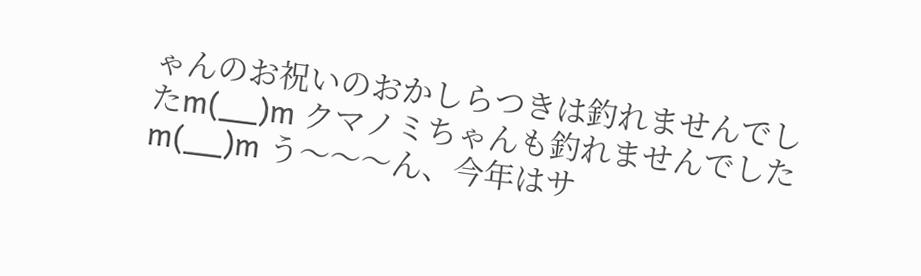ゃんのお祝いのおかしらつきは釣れませんでしたm(__)m クマノミちゃんも釣れませんでしたm(__)m う〜〜〜ん、今年はサ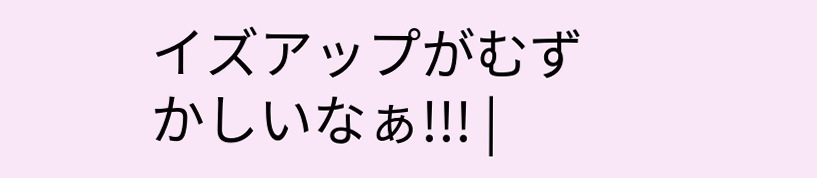イズアップがむずかしいなぁ!!! |